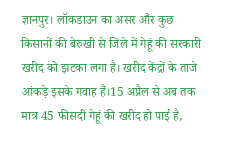ज्ञानपुर। लॉकडाउन का असर और कुछ किसानों की बेरुखी से जिले में गेहूं की सरकारी खरीद को झटका लगा है। खरीद केंद्रों के ताजे आंकड़े इसके गवाह हैं।15 अप्रैल से अब तक मात्र 45 फीसदी गेहूं की खरीद हो पाई है,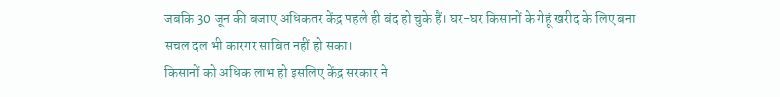जबकि 30 जून की बजाए अधिकतर केंद्र पहले ही बंद हो चुके हैं। घर-घर किसानों के गेहूं खरीद के लिए बना सचल दल भी कारगर साबित नहीं हो सका।
किसानों को अधिक लाभ हो इसलिए केंद्र सरकार ने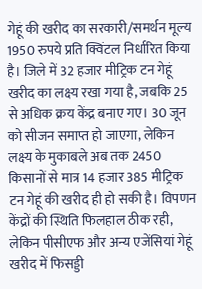गेहूं की खरीद का सरकारी/समर्थन मूल्य 1950 रुपये प्रति क्विंटल निर्धारित किया है। जिले में 32 हजार मीट्रिक टन गेहूं खरीद का लक्ष्य रखा गया है, जबकि 25 से अधिक क्रय केंद्र बनाए गए। 30 जून को सीजन समाप्त हो जाएगा, लेकिन लक्ष्य के मुकाबले अब तक 2450 किसानों से मात्र 14 हजार 385 मीट्रिक टन गेहूं की खरीद ही हो सकी है। विपणन केंद्रों की स्थिति फिलहाल ठीक रही, लेकिन पीसीएफ और अन्य एजेंसियां गेहूं खरीद में फिसड्डी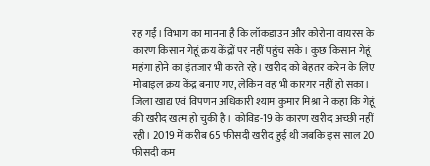रह गईं। विभाग का मानना है कि लॉकडाउन और कोरोना वायरस के कारण किसान गेहूं क्रय केंद्रों पर नहीं पहुंच सके। कुछ किसान गेहूं महंगा होने का इंतजार भी करते रहे। खरीद को बेहतर करेन के लिए मोबाइल क्रय केंद्र बनाए गए, लेकिन वह भी कारगर नहीं हो सका।
जिला खाद्य एवं विपणन अधिकारी श्याम कुमार मिश्रा ने कहा कि गेहूं की खरीद खत्म हो चुकी है। कोविड-19 के कारण खरीद अच्छी नहीं रही। 2019 में करीब 65 फीसदी खरीद हुई थी जबकि इस साल 20 फीसदी कम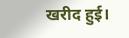खरीद हुई।